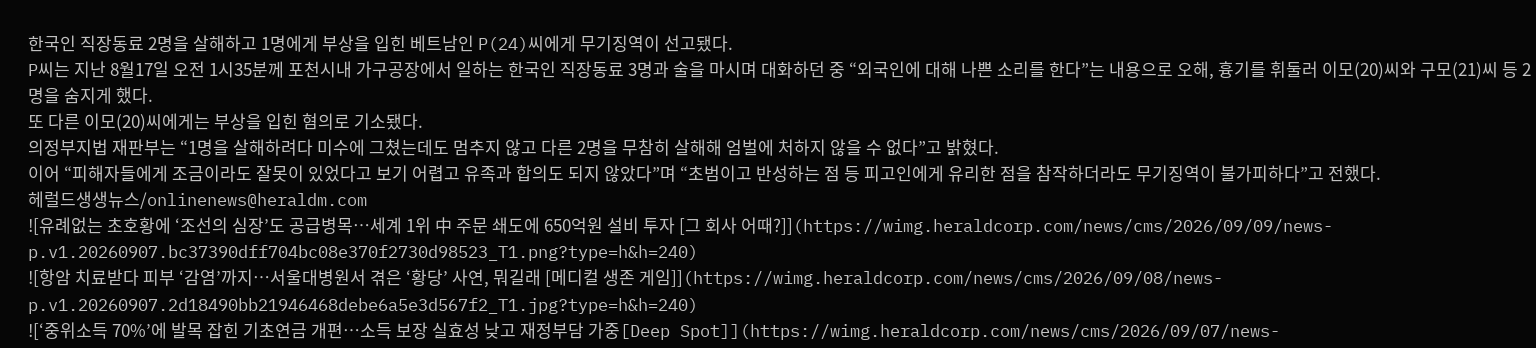한국인 직장동료 2명을 살해하고 1명에게 부상을 입힌 베트남인 P(24)씨에게 무기징역이 선고됐다.
P씨는 지난 8월17일 오전 1시35분께 포천시내 가구공장에서 일하는 한국인 직장동료 3명과 술을 마시며 대화하던 중 “외국인에 대해 나쁜 소리를 한다”는 내용으로 오해, 흉기를 휘둘러 이모(20)씨와 구모(21)씨 등 2명을 숨지게 했다.
또 다른 이모(20)씨에게는 부상을 입힌 혐의로 기소됐다.
의정부지법 재판부는 “1명을 살해하려다 미수에 그쳤는데도 멈추지 않고 다른 2명을 무참히 살해해 엄벌에 처하지 않을 수 없다”고 밝혔다.
이어 “피해자들에게 조금이라도 잘못이 있었다고 보기 어렵고 유족과 합의도 되지 않았다”며 “초범이고 반성하는 점 등 피고인에게 유리한 점을 참작하더라도 무기징역이 불가피하다”고 전했다.
헤럴드생생뉴스/onlinenews@heraldm.com
![유례없는 초호황에 ‘조선의 심장’도 공급병목…세계 1위 中 주문 쇄도에 650억원 설비 투자 [그 회사 어때?]](https://wimg.heraldcorp.com/news/cms/2026/09/09/news-p.v1.20260907.bc37390dff704bc08e370f2730d98523_T1.png?type=h&h=240)
![항암 치료받다 피부 ‘감염’까지…서울대병원서 겪은 ‘황당’ 사연, 뭐길래 [메디컬 생존 게임]](https://wimg.heraldcorp.com/news/cms/2026/09/08/news-p.v1.20260907.2d18490bb21946468debe6a5e3d567f2_T1.jpg?type=h&h=240)
![‘중위소득 70%’에 발목 잡힌 기초연금 개편…소득 보장 실효성 낮고 재정부담 가중[Deep Spot]](https://wimg.heraldcorp.com/news/cms/2026/09/07/news-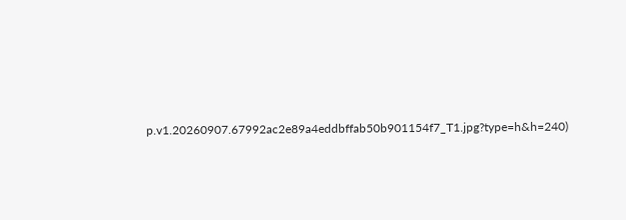p.v1.20260907.67992ac2e89a4eddbffab50b901154f7_T1.jpg?type=h&h=240)